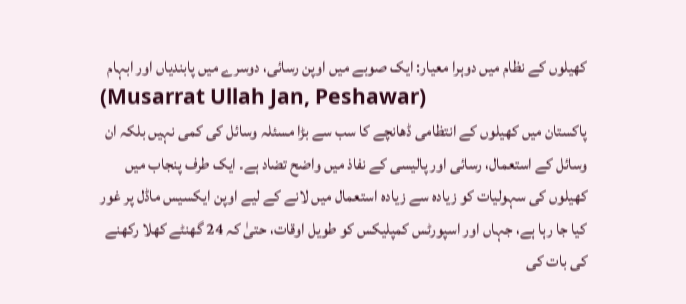کھیلوں کے نظام میں دوہرا معیار: ایک صوبے میں اوپن رسائی، دوسرے میں پابندیاں اور ابہام
(Musarrat Ullah Jan, Peshawar)
پاکستان میں کھیلوں کے انتظامی ڈھانچے کا سب سے بڑا مسئلہ وسائل کی کمی نہیں بلکہ ان وسائل کے استعمال، رسائی اور پالیسی کے نفاذ میں واضح تضاد ہے۔ ایک طرف پنجاب میں کھیلوں کی سہولیات کو زیادہ سے زیادہ استعمال میں لانے کے لیے اوپن ایکسیس ماڈل پر غور کیا جا رہا ہے، جہاں اور اسپورٹس کمپلیکس کو طویل اوقات، حتیٰ کہ 24 گھنٹے کھلا رکھنے کی بات کی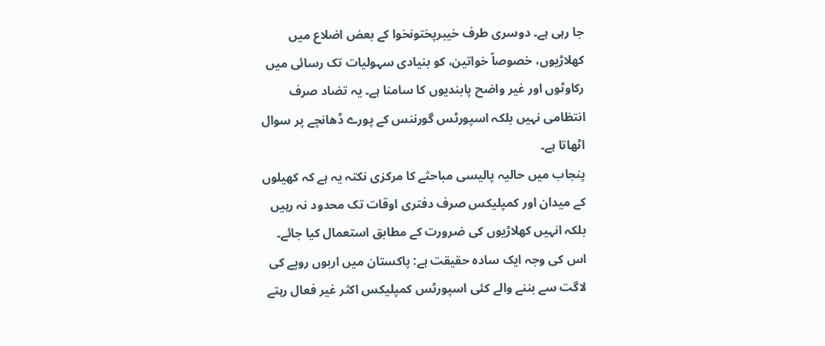جا رہی ہے۔ دوسری طرف خیبرپختونخوا کے بعض اضلاع میں کھلاڑیوں، خصوصاً خواتین، کو بنیادی سہولیات تک رسائی میں رکاوٹوں اور غیر واضح پابندیوں کا سامنا ہے۔ یہ تضاد صرف انتظامی نہیں بلکہ اسپورٹس گورننس کے پورے ڈھانچے پر سوال اٹھاتا ہے۔
پنجاب میں حالیہ پالیسی مباحثے کا مرکزی نکتہ یہ ہے کہ کھیلوں کے میدان اور کمپلیکس صرف دفتری اوقات تک محدود نہ رہیں بلکہ انہیں کھلاڑیوں کی ضرورت کے مطابق استعمال کیا جائے۔ اس کی وجہ ایک سادہ حقیقت ہے: پاکستان میں اربوں روپے کی لاگت سے بننے والے کئی اسپورٹس کمپلیکس اکثر غیر فعال رہتے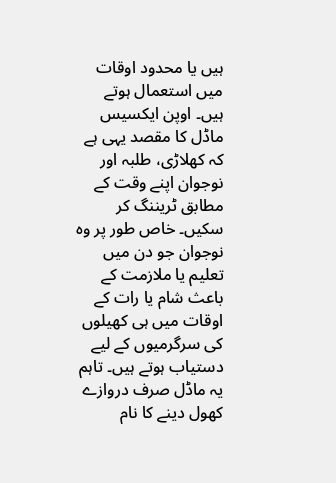ہیں یا محدود اوقات میں استعمال ہوتے ہیں۔ اوپن ایکسیس ماڈل کا مقصد یہی ہے کہ کھلاڑی، طلبہ اور نوجوان اپنے وقت کے مطابق ٹریننگ کر سکیں۔ خاص طور پر وہ نوجوان جو دن میں تعلیم یا ملازمت کے باعث شام یا رات کے اوقات میں ہی کھیلوں کی سرگرمیوں کے لیے دستیاب ہوتے ہیں۔ تاہم یہ ماڈل صرف دروازے کھول دینے کا نام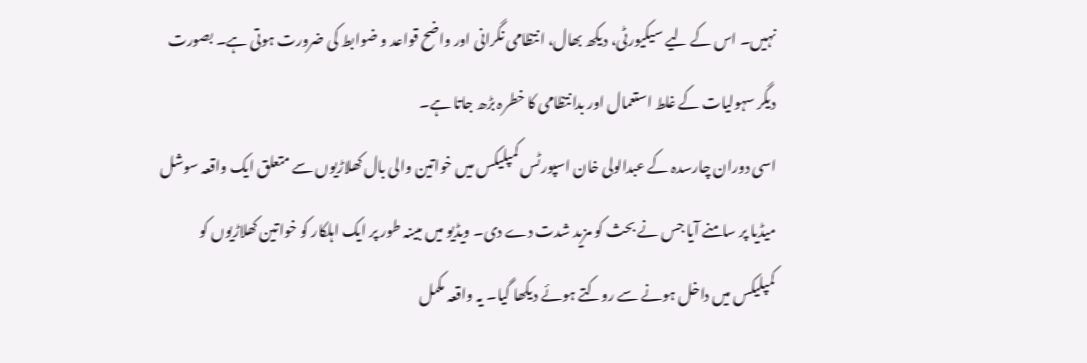نہیں۔ اس کے لیے سیکیورٹی، دیکھ بھال، انتظامی نگرانی اور واضح قواعد و ضوابط کی ضرورت ہوتی ہے۔ بصورت دیگر سہولیات کے غلط استعمال اور بدانتظامی کا خطرہ بڑھ جاتا ہے۔
اسی دوران چارسدہ کے عبدالولی خان اسپورٹس کمپلیکس میں خواتین والی بال کھلاڑیوں سے متعلق ایک واقعہ سوشل میڈیا پر سامنے آیا جس نے بحث کو مزید شدت دے دی۔ ویڈیو میں مبینہ طور پر ایک اہلکار کو خواتین کھلاڑیوں کو کمپلیکس میں داخل ہونے سے روکتے ہوئے دیکھا گیا۔ یہ واقعہ مکمل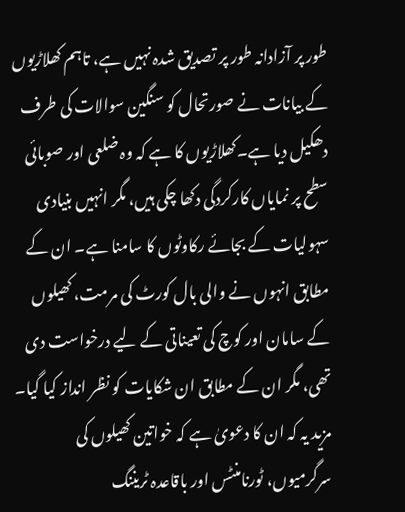طور پر آزادانہ طور پر تصدیق شدہ نہیں ہے، تاہم کھلاڑیوں کے بیانات نے صورتحال کو سنگین سوالات کی طرف دھکیل دیا ہے۔کھلاڑیوں کا ہے کہ وہ ضلعی اور صوبائی سطح پر نمایاں کارکردگی دکھا چکی ہیں، مگر انہیں بنیادی سہولیات کے بجائے رکاوٹوں کا سامنا ہے۔ ان کے مطابق انہوں نے والی بال کورٹ کی مرمت، کھیلوں کے سامان اور کوچ کی تعیناتی کے لیے درخواست دی تھی، مگر ان کے مطابق ان شکایات کو نظر انداز کیا گیا۔
مزید یہ کہ ان کا دعویٰ ہے کہ خواتین کھیلوں کی سرگرمیوں، ٹورنامنٹس اور باقاعدہ ٹریننگ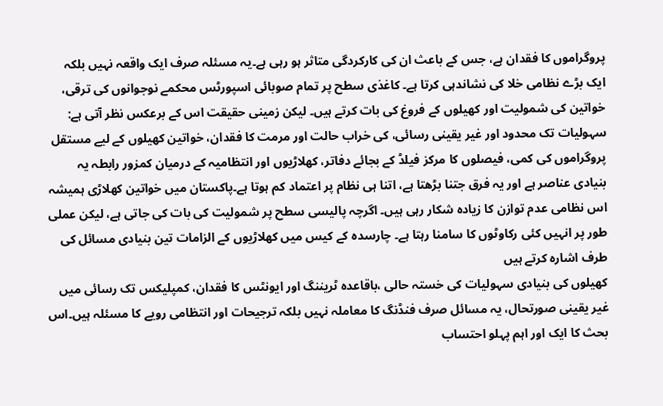پروگراموں کا فقدان ہے، جس کے باعث ان کی کارکردگی متاثر ہو رہی ہے۔یہ مسئلہ صرف ایک واقعہ نہیں بلکہ ایک بڑے نظامی خلا کی نشاندہی کرتا ہے۔ کاغذی سطح پر تمام صوبائی اسپورٹس محکمے نوجوانوں کی ترقی، خواتین کی شمولیت اور کھیلوں کے فروغ کی بات کرتے ہیں۔ لیکن زمینی حقیقت اس کے برعکس نظر آتی ہے:
سہولیات تک محدود اور غیر یقینی رسائی، کی خراب حالت اور مرمت کا فقدان، خواتین کھیلوں کے لیے مستقل پروگراموں کی کمی، فیصلوں کا مرکز فیلڈ کے بجائے دفاتر، کھلاڑیوں اور انتظامیہ کے درمیان کمزور رابطہ یہ بنیادی عناصر ہے اور یہ فرق جتنا بڑھتا ہے، اتنا ہی نظام پر اعتماد کم ہوتا ہے۔پاکستان میں خواتین کھلاڑی ہمیشہ اس نظامی عدم توازن کا زیادہ شکار رہی ہیں۔ اگرچہ پالیسی سطح پر شمولیت کی بات کی جاتی ہے، لیکن عملی طور پر انہیں کئی رکاوٹوں کا سامنا رہتا ہے۔ چارسدہ کے کیس میں کھلاڑیوں کے الزامات تین بنیادی مسائل کی طرف اشارہ کرتے ہیں
کھیلوں کی بنیادی سہولیات کی خستہ حالی ،باقاعدہ ٹریننگ اور ایونٹس کا فقدان، کمپلیکس تک رسائی میں غیر یقینی صورتحال، یہ مسائل صرف فنڈنگ کا معاملہ نہیں بلکہ ترجیحات اور انتظامی رویے کا مسئلہ ہیں۔اس بحث کا ایک اور اہم پہلو احتساب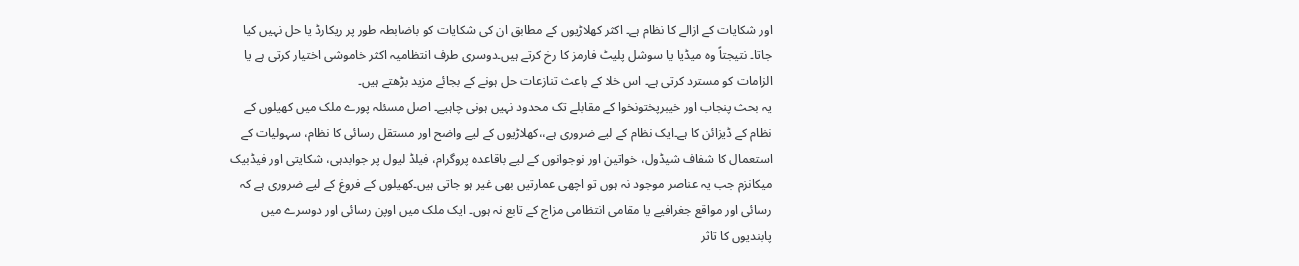اور شکایات کے ازالے کا نظام ہے۔ اکثر کھلاڑیوں کے مطابق ان کی شکایات کو باضابطہ طور پر ریکارڈ یا حل نہیں کیا جاتا۔ نتیجتاً وہ میڈیا یا سوشل پلیٹ فارمز کا رخ کرتے ہیں۔دوسری طرف انتظامیہ اکثر خاموشی اختیار کرتی ہے یا الزامات کو مسترد کرتی ہے۔ اس خلا کے باعث تنازعات حل ہونے کے بجائے مزید بڑھتے ہیں۔
یہ بحث پنجاب اور خیبرپختونخوا کے مقابلے تک محدود نہیں ہونی چاہیے۔ اصل مسئلہ پورے ملک میں کھیلوں کے نظام کے ڈیزائن کا ہے۔ایک نظام کے لیے ضروری ہے،،کھلاڑیوں کے لیے واضح اور مستقل رسائی کا نظام، سہولیات کے استعمال کا شفاف شیڈول، خواتین اور نوجوانوں کے لیے باقاعدہ پروگرام، فیلڈ لیول پر جوابدہی، شکایتی اور فیڈبیک میکانزم جب یہ عناصر موجود نہ ہوں تو اچھی عمارتیں بھی غیر ہو جاتی ہیں۔کھیلوں کے فروغ کے لیے ضروری ہے کہ رسائی اور مواقع جغرافیے یا مقامی انتظامی مزاج کے تابع نہ ہوں۔ ایک ملک میں اوپن رسائی اور دوسرے میں پابندیوں کا تاثر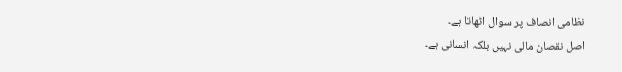نظامی انصاف پر سوال اٹھاتا ہے۔
اصل نقصان مالی نہیں بلکہ انسانی ہے۔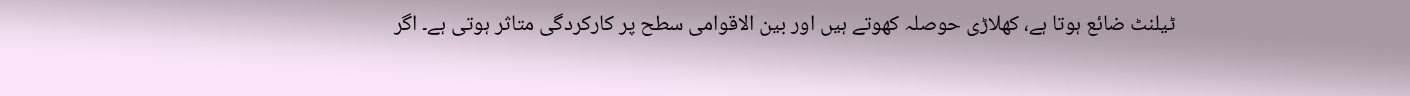ٹیلنٹ ضائع ہوتا ہے، کھلاڑی حوصلہ کھوتے ہیں اور بین الاقوامی سطح پر کارکردگی متاثر ہوتی ہے۔ اگر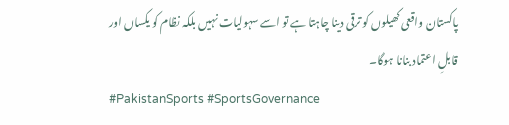پاکستان واقعی کھیلوں کو ترقی دینا چاہتا ہے تو اسے سہولیات نہیں بلکہ نظام کو یکساں اور قابلِ اعتماد بنانا ہوگا۔
#PakistanSports #SportsGovernance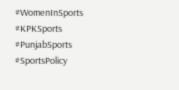#WomenInSports #KPKSports #PunjabSports #SportsPolicy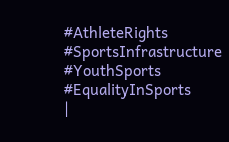#AthleteRights #SportsInfrastructure #YouthSports #EqualityInSports
|